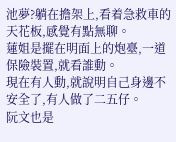池夢?躺在擔架上,看着急救車的天花板,感覺有點無聊。
蓮姐是擺在明面上的炮臺,一道保險裝置,就看誰動。
現在有人動,就說明自己身邊不安全了,有人做了二五仔。
阮文也是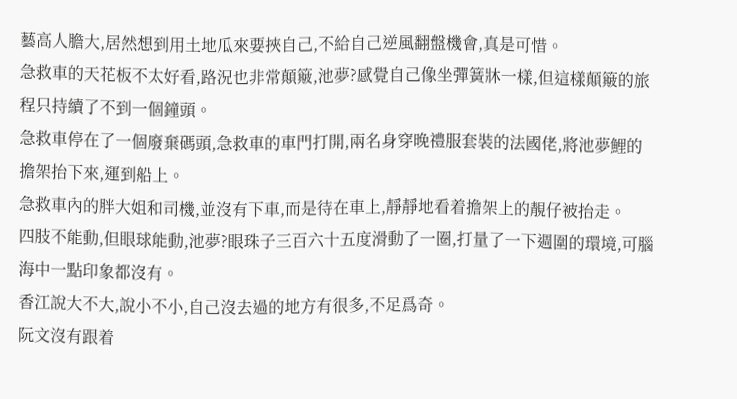藝高人膽大,居然想到用土地瓜來要挾自己,不給自己逆風翻盤機會,真是可惜。
急救車的天花板不太好看,路況也非常顛簸,池夢?感覺自己像坐彈簧牀一樣,但這樣顛簸的旅程只持續了不到一個鐘頭。
急救車停在了一個廢棄碼頭,急救車的車門打開,兩名身穿晚禮服套裝的法國佬,將池夢鯉的擔架抬下來,運到船上。
急救車內的胖大姐和司機,並沒有下車,而是待在車上,靜靜地看着擔架上的靚仔被抬走。
四肢不能動,但眼球能動,池夢?眼珠子三百六十五度滑動了一圈,打量了一下週圍的環境,可腦海中一點印象都沒有。
香江說大不大,說小不小,自己沒去過的地方有很多,不足爲奇。
阮文沒有跟着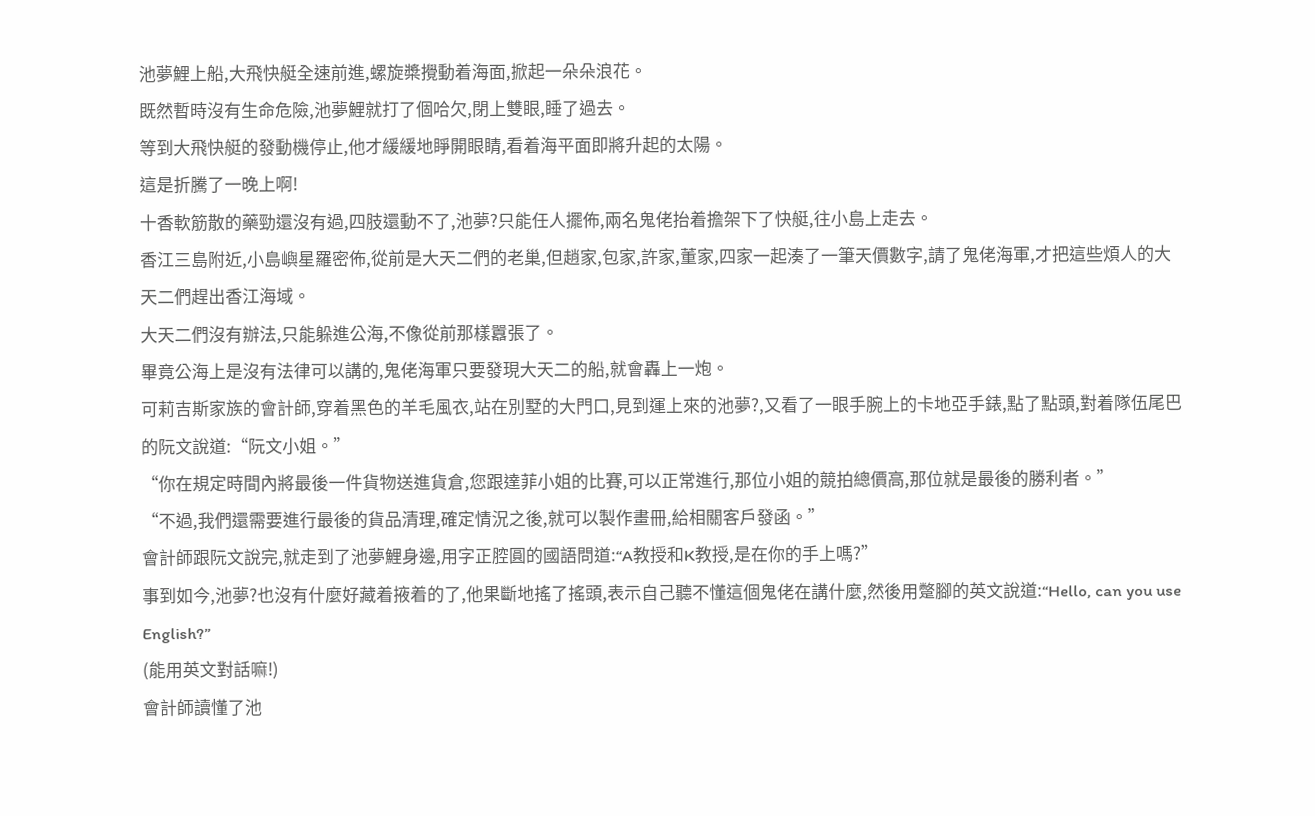池夢鯉上船,大飛快艇全速前進,螺旋槳攪動着海面,掀起一朵朵浪花。
既然暫時沒有生命危險,池夢鯉就打了個哈欠,閉上雙眼,睡了過去。
等到大飛快艇的發動機停止,他才緩緩地睜開眼睛,看着海平面即將升起的太陽。
這是折騰了一晚上啊!
十香軟筋散的藥勁還沒有過,四肢還動不了,池夢?只能任人擺佈,兩名鬼佬抬着擔架下了快艇,往小島上走去。
香江三島附近,小島嶼星羅密佈,從前是大天二們的老巢,但趙家,包家,許家,董家,四家一起湊了一筆天價數字,請了鬼佬海軍,才把這些煩人的大天二們趕出香江海域。
大天二們沒有辦法,只能躲進公海,不像從前那樣囂張了。
畢竟公海上是沒有法律可以講的,鬼佬海軍只要發現大天二的船,就會轟上一炮。
可莉吉斯家族的會計師,穿着黑色的羊毛風衣,站在別墅的大門口,見到運上來的池夢?,又看了一眼手腕上的卡地亞手錶,點了點頭,對着隊伍尾巴的阮文說道:“阮文小姐。”
“你在規定時間內將最後一件貨物送進貨倉,您跟達菲小姐的比賽,可以正常進行,那位小姐的競拍總價高,那位就是最後的勝利者。”
“不過,我們還需要進行最後的貨品清理,確定情況之後,就可以製作畫冊,給相關客戶發函。”
會計師跟阮文說完,就走到了池夢鯉身邊,用字正腔圓的國語問道:“A教授和K教授,是在你的手上嗎?”
事到如今,池夢?也沒有什麼好藏着掖着的了,他果斷地搖了搖頭,表示自己聽不懂這個鬼佬在講什麼,然後用蹩腳的英文說道:“Hello, can you use English?”
(能用英文對話嘛!)
會計師讀懂了池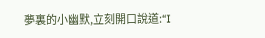夢裏的小幽默,立刻開口說道:“I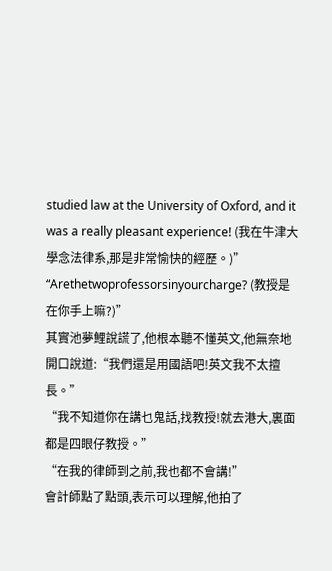studied law at the University of Oxford, and it was a really pleasant experience! (我在牛津大學念法律系,那是非常愉快的經歷。)”
“Arethetwoprofessorsinyourcharge? (教授是在你手上嘛?)”
其實池夢鯉說謊了,他根本聽不懂英文,他無奈地開口說道:“我們還是用國語吧!英文我不太擅長。”
“我不知道你在講乜鬼話,找教授!就去港大,裏面都是四眼仔教授。”
“在我的律師到之前,我也都不會講!”
會計師點了點頭,表示可以理解,他拍了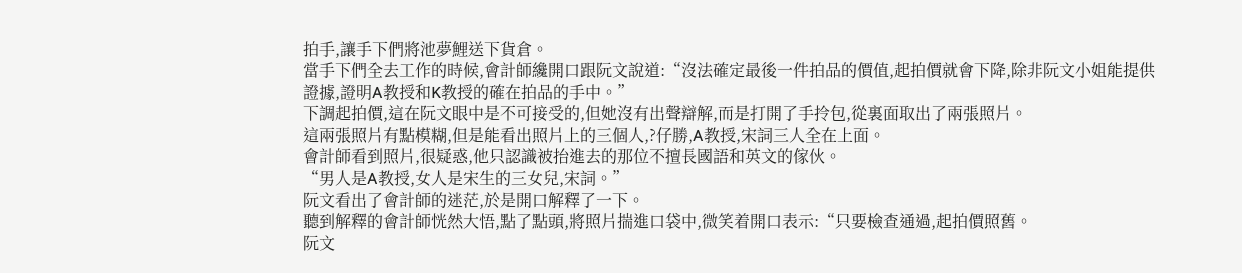拍手,讓手下們將池夢鯉送下貨倉。
當手下們全去工作的時候,會計師纔開口跟阮文說道:“沒法確定最後一件拍品的價值,起拍價就會下降,除非阮文小姐能提供證據,證明A教授和K教授的確在拍品的手中。”
下調起拍價,這在阮文眼中是不可接受的,但她沒有出聲辯解,而是打開了手拎包,從裏面取出了兩張照片。
這兩張照片有點模糊,但是能看出照片上的三個人,?仔勝,A教授,宋詞三人全在上面。
會計師看到照片,很疑惑,他只認識被抬進去的那位不擅長國語和英文的傢伙。
“男人是A教授,女人是宋生的三女兒,宋詞。”
阮文看出了會計師的迷茫,於是開口解釋了一下。
聽到解釋的會計師恍然大悟,點了點頭,將照片揣進口袋中,微笑着開口表示:“只要檢查通過,起拍價照舊。
阮文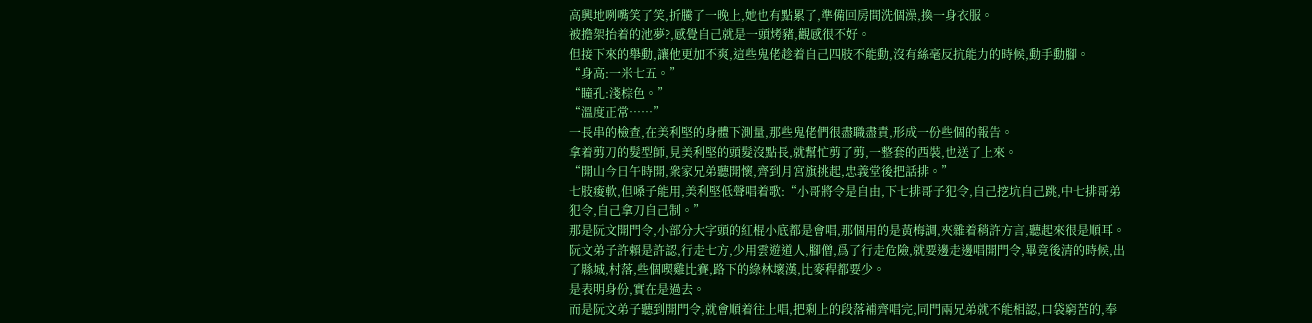高興地咧嘴笑了笑,折騰了一晚上,她也有點累了,準備回房間洗個澡,換一身衣服。
被擔架抬着的池夢?,感覺自己就是一頭烤豬,觀感很不好。
但接下來的舉動,讓他更加不爽,這些鬼佬趁着自己四肢不能動,沒有絲毫反抗能力的時候,動手動腳。
“身高:一米七五。”
“瞳孔:淺棕色。”
“溫度正常……”
一長串的檢查,在美利堅的身體下測量,那些鬼佬們很盡職盡責,形成一份些個的報告。
拿着剪刀的髮型師,見美利堅的頭髮沒點長,就幫忙剪了剪,一整套的西裝,也送了上來。
“開山今日午時開,衆家兄弟聽開懷,齊到月宮旗挑起,忠義堂後把話排。”
七肢痠軟,但嗓子能用,美利堅低聲唱着歌:“小哥將令是自由,下七排哥子犯令,自己挖坑自己跳,中七排哥弟犯令,自己拿刀自己制。”
那是阮文開門令,小部分大字頭的紅棍小底都是會唱,那個用的是黃梅調,夾雜着稍許方言,聽起來很是順耳。
阮文弟子許賴是許認,行走七方,少用雲遊道人,腳僧,爲了行走危險,就要邊走邊唱開門令,畢竟後清的時候,出了縣城,村落,些個喫雞比賽,路下的綠林壞漢,比麥稈都要少。
是表明身份,實在是過去。
而是阮文弟子聽到開門令,就會順着往上唱,把剩上的段落補齊唱完,同門兩兄弟就不能相認,口袋窮苦的,奉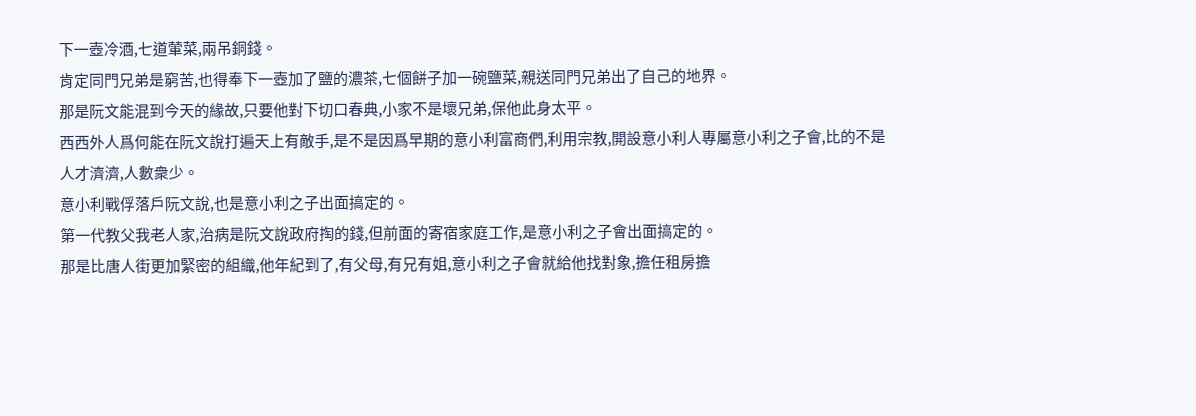下一壺冷酒,七道葷菜,兩吊銅錢。
肯定同門兄弟是窮苦,也得奉下一壺加了鹽的濃茶,七個餅子加一碗鹽菜,親送同門兄弟出了自己的地界。
那是阮文能混到今天的緣故,只要他對下切口春典,小家不是壞兄弟,保他此身太平。
西西外人爲何能在阮文說打遍天上有敵手,是不是因爲早期的意小利富商們,利用宗教,開設意小利人專屬意小利之子會,比的不是人才濟濟,人數衆少。
意小利戰俘落戶阮文說,也是意小利之子出面搞定的。
第一代教父我老人家,治病是阮文說政府掏的錢,但前面的寄宿家庭工作,是意小利之子會出面搞定的。
那是比唐人街更加緊密的組織,他年紀到了,有父母,有兄有姐,意小利之子會就給他找對象,擔任租房擔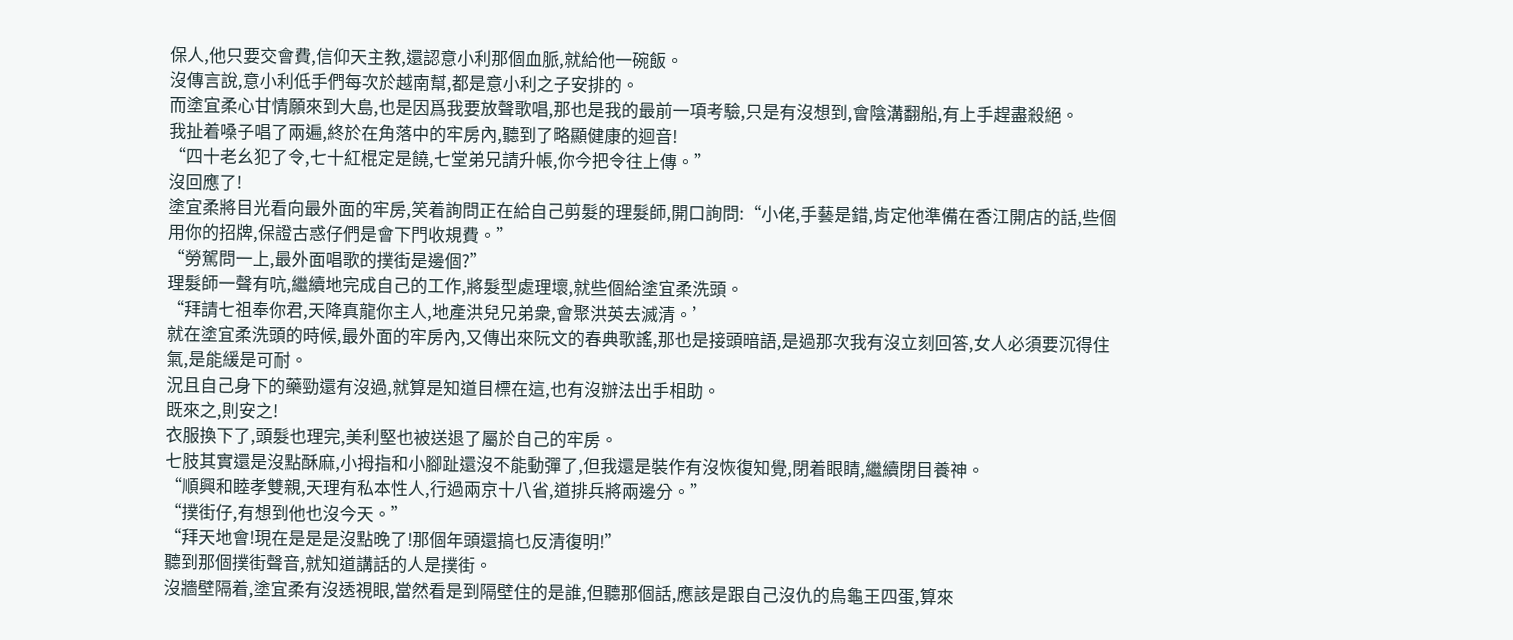保人,他只要交會費,信仰天主教,還認意小利那個血脈,就給他一碗飯。
沒傳言說,意小利低手們每次於越南幫,都是意小利之子安排的。
而塗宜柔心甘情願來到大島,也是因爲我要放聲歌唱,那也是我的最前一項考驗,只是有沒想到,會陰溝翻船,有上手趕盡殺絕。
我扯着嗓子唱了兩遍,終於在角落中的牢房內,聽到了略顯健康的迴音!
“四十老幺犯了令,七十紅棍定是饒,七堂弟兄請升帳,你今把令往上傳。”
沒回應了!
塗宜柔將目光看向最外面的牢房,笑着詢問正在給自己剪髮的理髮師,開口詢問:“小佬,手藝是錯,肯定他準備在香江開店的話,些個用你的招牌,保證古惑仔們是會下門收規費。”
“勞駕問一上,最外面唱歌的撲街是邊個?”
理髮師一聲有吭,繼續地完成自己的工作,將髮型處理壞,就些個給塗宜柔洗頭。
“拜請七祖奉你君,天降真龍你主人,地產洪兒兄弟衆,會聚洪英去滅清。’
就在塗宜柔洗頭的時候,最外面的牢房內,又傳出來阮文的春典歌謠,那也是接頭暗語,是過那次我有沒立刻回答,女人必須要沉得住氣,是能緩是可耐。
況且自己身下的藥勁還有沒過,就算是知道目標在這,也有沒辦法出手相助。
既來之,則安之!
衣服換下了,頭髮也理完,美利堅也被送退了屬於自己的牢房。
七肢其實還是沒點酥麻,小拇指和小腳趾還沒不能動彈了,但我還是裝作有沒恢復知覺,閉着眼睛,繼續閉目養神。
“順興和睦孝雙親,天理有私本性人,行過兩京十八省,道排兵將兩邊分。”
“撲街仔,有想到他也沒今天。”
“拜天地會!現在是是是沒點晚了!那個年頭還搞乜反清復明!”
聽到那個撲街聲音,就知道講話的人是撲街。
沒牆壁隔着,塗宜柔有沒透視眼,當然看是到隔壁住的是誰,但聽那個話,應該是跟自己沒仇的烏龜王四蛋,算來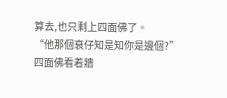算去,也只剩上四面佛了。
“他那個衰仔知是知你是邊個?”
四面佛看着牆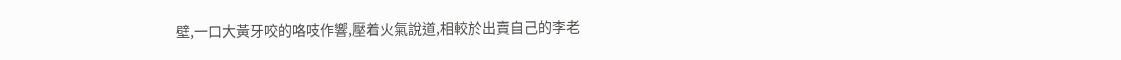壁,一口大黃牙咬的咯吱作響,壓着火氣說道,相較於出賣自己的李老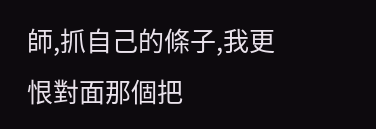師,抓自己的條子,我更恨對面那個把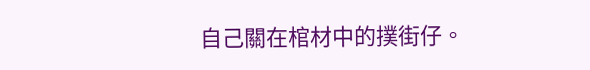自己關在棺材中的撲街仔。